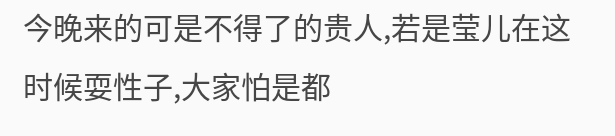今晚来的可是不得了的贵人,若是莹儿在这时候耍性子,大家怕是都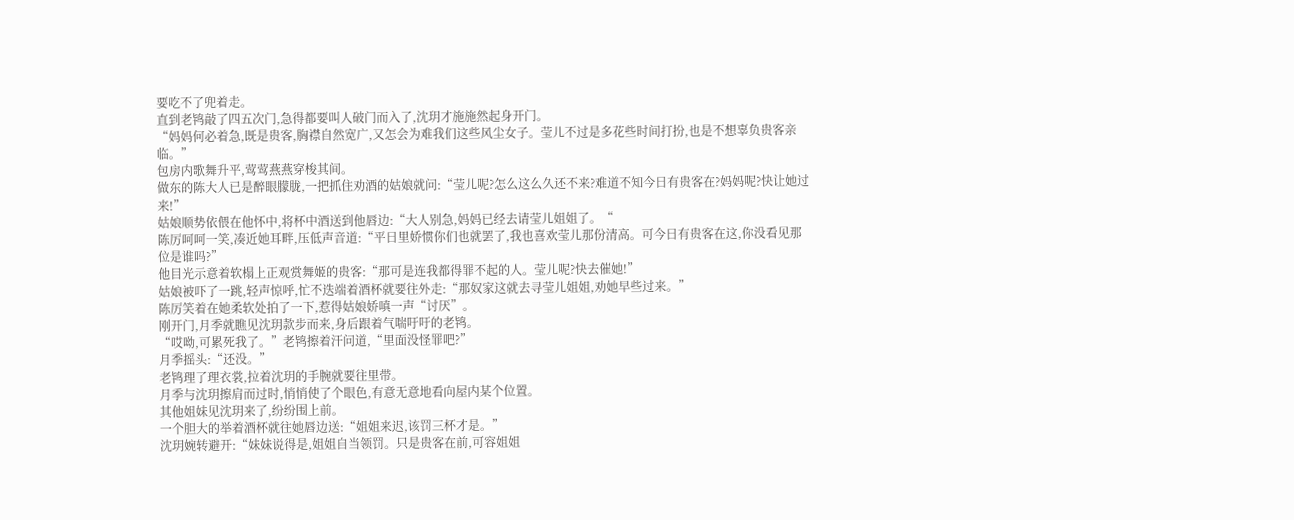要吃不了兜着走。
直到老鸨敲了四五次门,急得都要叫人破门而入了,沈玥才施施然起身开门。
“妈妈何必着急,既是贵客,胸襟自然宽广,又怎会为难我们这些风尘女子。莹儿不过是多花些时间打扮,也是不想辜负贵客亲临。”
包房内歌舞升平,莺莺燕燕穿梭其间。
做东的陈大人已是醉眼朦胧,一把抓住劝酒的姑娘就问:“莹儿呢?怎么这么久还不来?难道不知今日有贵客在?妈妈呢?快让她过来!”
姑娘顺势依偎在他怀中,将杯中酒送到他唇边:“大人别急,妈妈已经去请莹儿姐姐了。“
陈厉呵呵一笑,凑近她耳畔,压低声音道:“平日里娇惯你们也就罢了,我也喜欢莹儿那份清高。可今日有贵客在这,你没看见那位是谁吗?”
他目光示意着软榻上正观赏舞姬的贵客:“那可是连我都得罪不起的人。莹儿呢?快去催她!”
姑娘被吓了一跳,轻声惊呼,忙不迭端着酒杯就要往外走:“那奴家这就去寻莹儿姐姐,劝她早些过来。”
陈厉笑着在她柔软处拍了一下,惹得姑娘娇嗔一声“讨厌”。
刚开门,月季就瞧见沈玥款步而来,身后跟着气喘吁吁的老鸨。
“哎呦,可累死我了。”老鸨擦着汗问道,“里面没怪罪吧?”
月季摇头:“还没。”
老鸨理了理衣裳,拉着沈玥的手腕就要往里带。
月季与沈玥擦肩而过时,悄悄使了个眼色,有意无意地看向屋内某个位置。
其他姐妹见沈玥来了,纷纷围上前。
一个胆大的举着酒杯就往她唇边送:“姐姐来迟,该罚三杯才是。”
沈玥婉转避开:“妹妹说得是,姐姐自当领罚。只是贵客在前,可容姐姐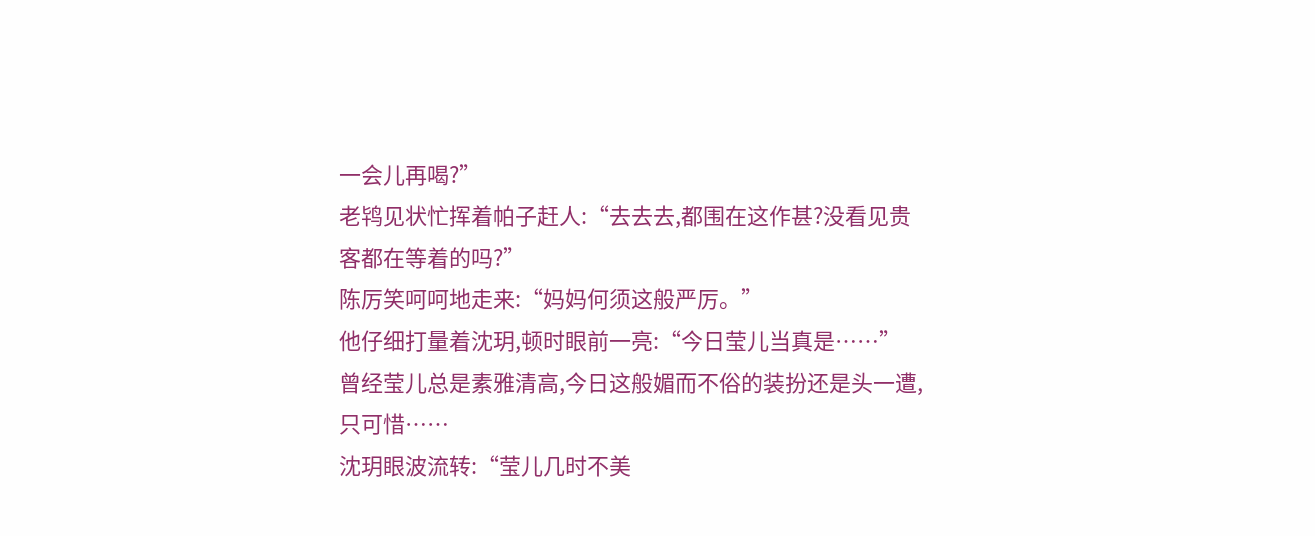一会儿再喝?”
老鸨见状忙挥着帕子赶人:“去去去,都围在这作甚?没看见贵客都在等着的吗?”
陈厉笑呵呵地走来:“妈妈何须这般严厉。”
他仔细打量着沈玥,顿时眼前一亮:“今日莹儿当真是……”
曾经莹儿总是素雅清高,今日这般媚而不俗的装扮还是头一遭,只可惜……
沈玥眼波流转:“莹儿几时不美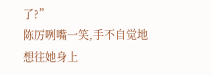了?”
陈厉咧嘴一笑,手不自觉地想往她身上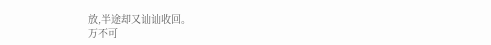放,半途却又讪讪收回。
万不可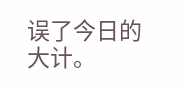误了今日的大计。